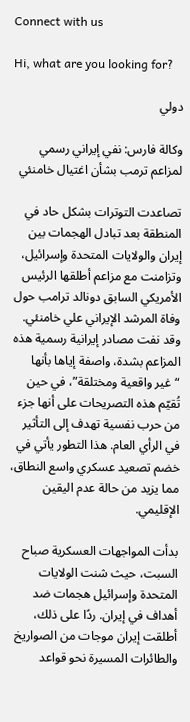Connect with us

Hi, what are you looking for?

دولي

وكالة فارس: نفي إيراني رسمي لمزاعم ترمب بشأن اغتيال خامنئي

تصاعدت التوترات بشكل حاد في المنطقة بعد تبادل الهجمات بين إيران والولايات المتحدة وإسرائيل، وتزامنت مع مزاعم أطلقها الرئيس الأمريكي السابق دونالد ترامب حول وفاة المرشد الإيراني علي خامنئي. وقد نفت مصادر إيرانية رسمية هذه المزاعم بشدة، واصفة إياها بأنها “غير واقعية ومختلقة”، في حين تُقيّم هذه التصريحات على أنها جزء من حرب نفسية تهدف إلى التأثير في الرأي العام. هذا التطور يأتي في خضم تصعيد عسكري واسع النطاق، مما يزيد من حالة عدم اليقين الإقليمي.

بدأت المواجهات العسكرية صباح السبت، حيث شنت الولايات المتحدة وإسرائيل هجمات ضد أهداف في إيران. ردًا على ذلك، أطلقت إيران موجات من الصواريخ والطائرات المسيرة نحو قواعد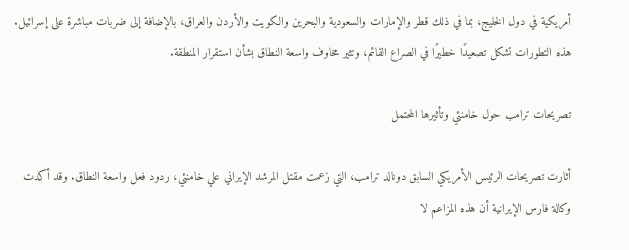أمريكية في دول الخليج، بما في ذلك قطر والإمارات والسعودية والبحرين والكويت والأردن والعراق، بالإضافة إلى ضربات مباشرة على إسرائيل. هذه التطورات تشكل تصعيدًا خطيرًا في الصراع القائم، وتثير مخاوف واسعة النطاق بشأن استقرار المنطقة.

تصريحات ترامب حول خامنئي وتأثيرها المحتمل

أثارت تصريحات الرئيس الأمريكي السابق دونالد ترامب، التي زعمت مقتل المرشد الإيراني علي خامنئي، ردود فعل واسعة النطاق. وقد أكدت وكالة فارس الإيرانية أن هذه المزاعم لا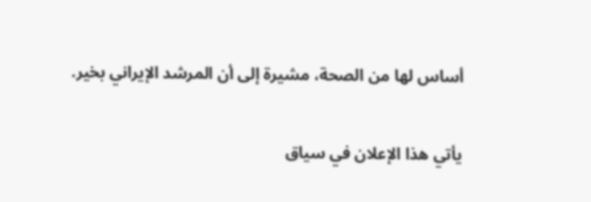أساس لها من الصحة، مشيرة إلى أن المرشد الإيراني بخير.

يأتي هذا الإعلان في سياق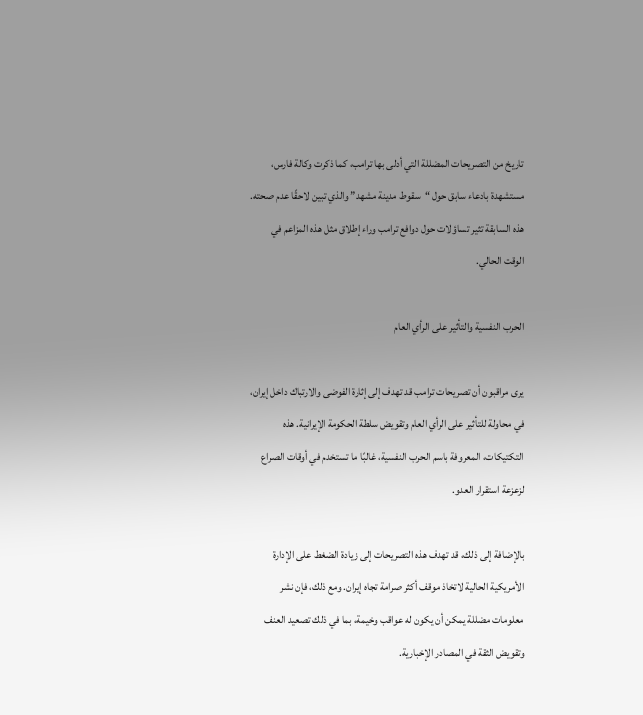تاريخ من التصريحات المضللة التي أدلى بها ترامب، كما ذكرت وكالة فارس، مستشهدة بادعاء سابق حول “سقوط مدينة مشهد” والذي تبين لاحقًا عدم صحته. هذه السابقة تثير تساؤلات حول دوافع ترامب وراء إطلاق مثل هذه المزاعم في الوقت الحالي.

الحرب النفسية والتأثير على الرأي العام

يرى مراقبون أن تصريحات ترامب قد تهدف إلى إثارة الفوضى والارتباك داخل إيران، في محاولة للتأثير على الرأي العام وتقويض سلطة الحكومة الإيرانية. هذه التكتيكات، المعروفة باسم الحرب النفسية، غالبًا ما تستخدم في أوقات الصراع لزعزعة استقرار العدو.

بالإضافة إلى ذلك، قد تهدف هذه التصريحات إلى زيادة الضغط على الإدارة الأمريكية الحالية لاتخاذ موقف أكثر صرامة تجاه إيران. ومع ذلك، فإن نشر معلومات مضللة يمكن أن يكون له عواقب وخيمة، بما في ذلك تصعيد العنف وتقويض الثقة في المصادر الإخبارية.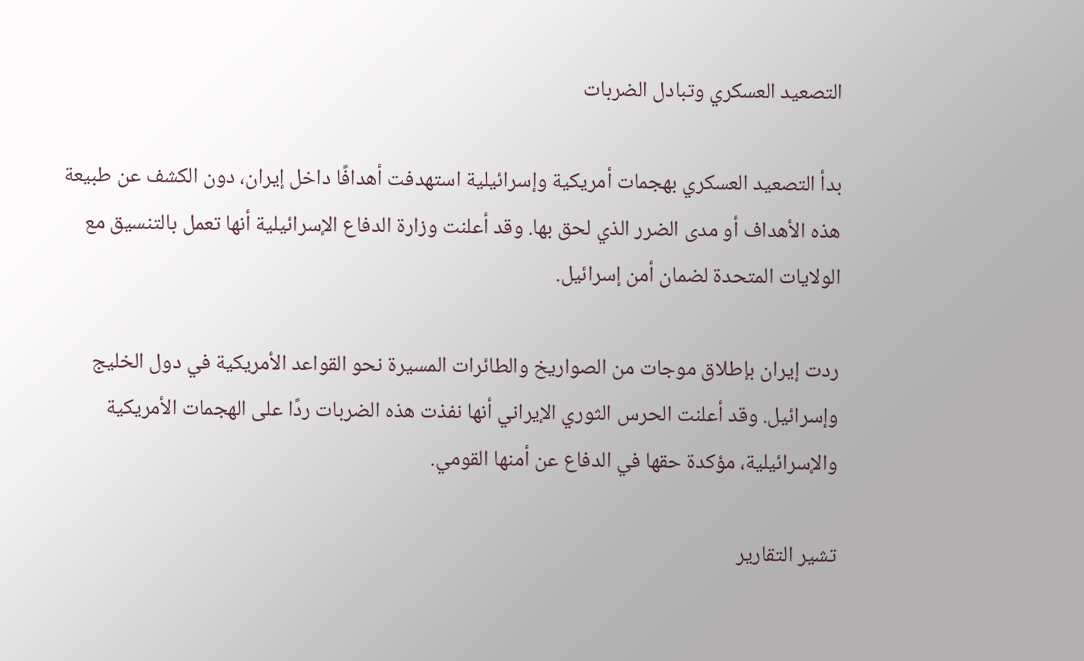التصعيد العسكري وتبادل الضربات

بدأ التصعيد العسكري بهجمات أمريكية وإسرائيلية استهدفت أهدافًا داخل إيران، دون الكشف عن طبيعة هذه الأهداف أو مدى الضرر الذي لحق بها. وقد أعلنت وزارة الدفاع الإسرائيلية أنها تعمل بالتنسيق مع الولايات المتحدة لضمان أمن إسرائيل.

ردت إيران بإطلاق موجات من الصواريخ والطائرات المسيرة نحو القواعد الأمريكية في دول الخليج وإسرائيل. وقد أعلنت الحرس الثوري الإيراني أنها نفذت هذه الضربات ردًا على الهجمات الأمريكية والإسرائيلية، مؤكدة حقها في الدفاع عن أمنها القومي.

تشير التقارير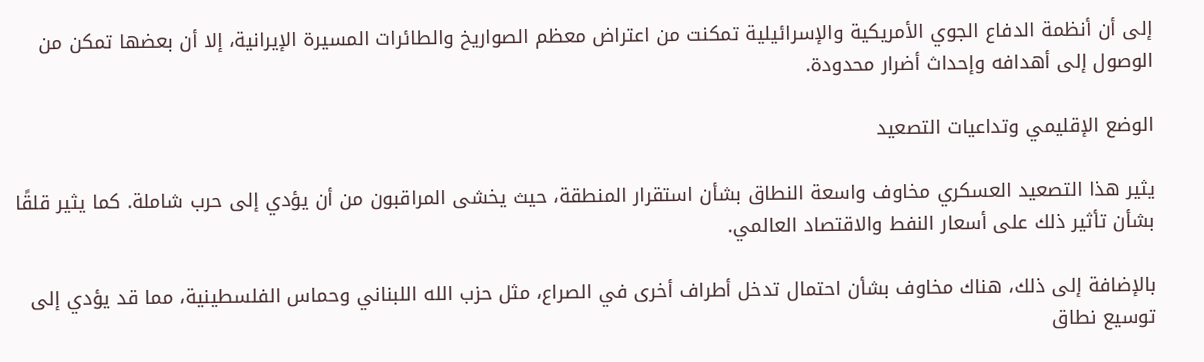إلى أن أنظمة الدفاع الجوي الأمريكية والإسرائيلية تمكنت من اعتراض معظم الصواريخ والطائرات المسيرة الإيرانية، إلا أن بعضها تمكن من الوصول إلى أهدافه وإحداث أضرار محدودة.

الوضع الإقليمي وتداعيات التصعيد

يثير هذا التصعيد العسكري مخاوف واسعة النطاق بشأن استقرار المنطقة، حيث يخشى المراقبون من أن يؤدي إلى حرب شاملة. كما يثير قلقًا بشأن تأثير ذلك على أسعار النفط والاقتصاد العالمي.

بالإضافة إلى ذلك، هناك مخاوف بشأن احتمال تدخل أطراف أخرى في الصراع، مثل حزب الله اللبناني وحماس الفلسطينية، مما قد يؤدي إلى توسيع نطاق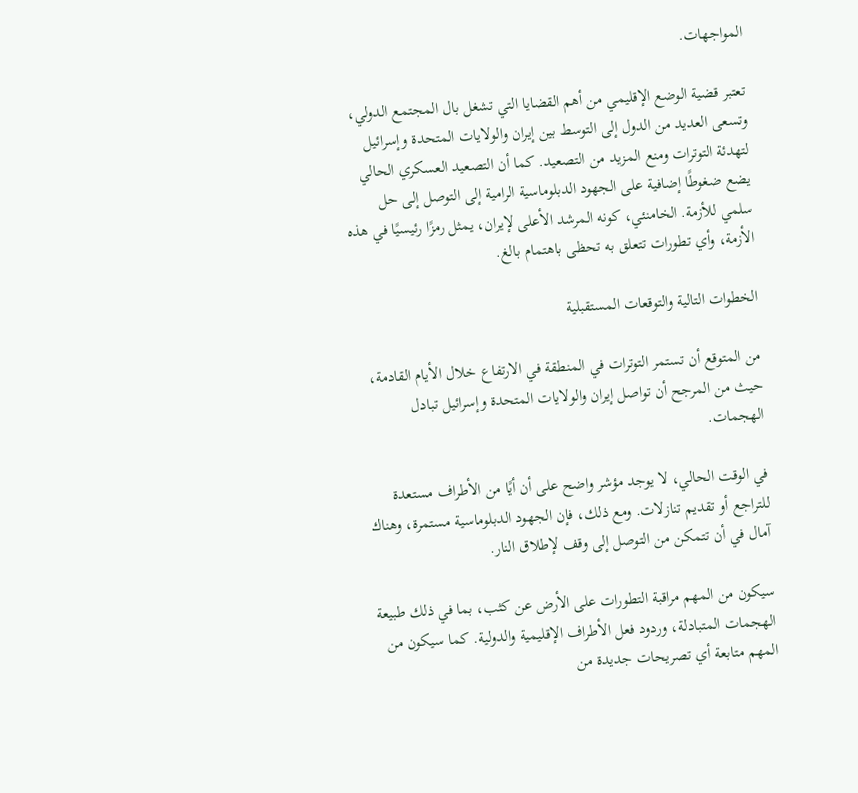المواجهات.

تعتبر قضية الوضع الإقليمي من أهم القضايا التي تشغل بال المجتمع الدولي، وتسعى العديد من الدول إلى التوسط بين إيران والولايات المتحدة وإسرائيل لتهدئة التوترات ومنع المزيد من التصعيد. كما أن التصعيد العسكري الحالي يضع ضغوطًا إضافية على الجهود الدبلوماسية الرامية إلى التوصل إلى حل سلمي للأزمة. الخامنئي، كونه المرشد الأعلى لإيران، يمثل رمزًا رئيسيًا في هذه الأزمة، وأي تطورات تتعلق به تحظى باهتمام بالغ.

الخطوات التالية والتوقعات المستقبلية

من المتوقع أن تستمر التوترات في المنطقة في الارتفاع خلال الأيام القادمة، حيث من المرجح أن تواصل إيران والولايات المتحدة وإسرائيل تبادل الهجمات.

في الوقت الحالي، لا يوجد مؤشر واضح على أن أيًا من الأطراف مستعدة للتراجع أو تقديم تنازلات. ومع ذلك، فإن الجهود الدبلوماسية مستمرة، وهناك آمال في أن تتمكن من التوصل إلى وقف لإطلاق النار.

سيكون من المهم مراقبة التطورات على الأرض عن كثب، بما في ذلك طبيعة الهجمات المتبادلة، وردود فعل الأطراف الإقليمية والدولية. كما سيكون من المهم متابعة أي تصريحات جديدة من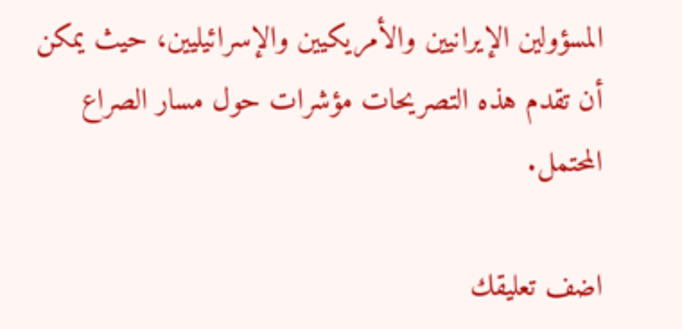المسؤولين الإيرانيين والأمريكيين والإسرائيليين، حيث يمكن أن تقدم هذه التصريحات مؤشرات حول مسار الصراع المحتمل.

اضف تعليقك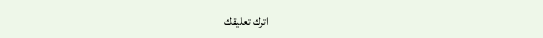اترك تعليقك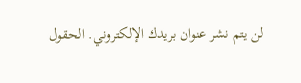لن يتم نشر عنوان بريدك الإلكتروني. الحقول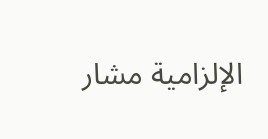الإلزامية مشار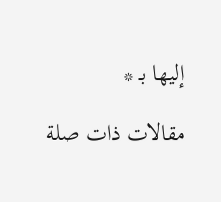إليها بـ *

مقالات ذات صلة